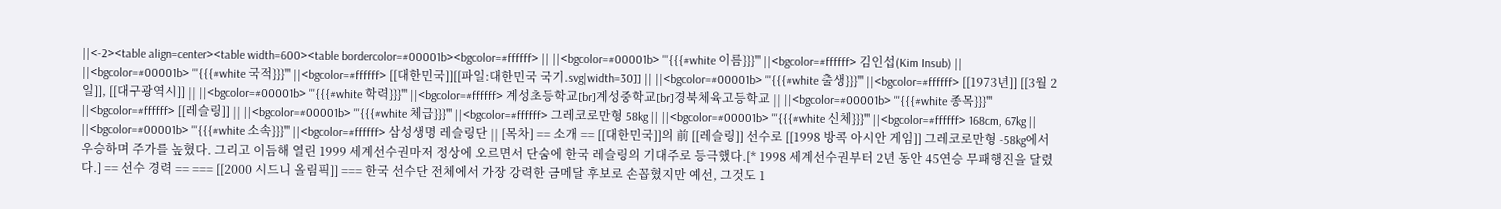||<-2><table align=center><table width=600><table bordercolor=#00001b><bgcolor=#ffffff> || ||<bgcolor=#00001b> '''{{{#white 이름}}}''' ||<bgcolor=#ffffff> 김인섭(Kim Insub) || ||<bgcolor=#00001b> '''{{{#white 국적}}}''' ||<bgcolor=#ffffff> [[대한민국]][[파일:대한민국 국기.svg|width=30]] || ||<bgcolor=#00001b> '''{{{#white 출생}}}''' ||<bgcolor=#ffffff> [[1973년]] [[3월 2일]], [[대구광역시]] || ||<bgcolor=#00001b> '''{{{#white 학력}}}''' ||<bgcolor=#ffffff> 계성초등학교[br]계성중학교[br]경북체육고등학교 || ||<bgcolor=#00001b> '''{{{#white 종목}}}''' ||<bgcolor=#ffffff> [[레슬링]] || ||<bgcolor=#00001b> '''{{{#white 체급}}}''' ||<bgcolor=#ffffff> 그레코로만형 58kg || ||<bgcolor=#00001b> '''{{{#white 신체}}}''' ||<bgcolor=#ffffff> 168cm, 67kg || ||<bgcolor=#00001b> '''{{{#white 소속}}}''' ||<bgcolor=#ffffff> 삼성생명 레슬링단 || [목차] == 소개 == [[대한민국]]의 前 [[레슬링]] 선수로 [[1998 방콕 아시안 게임]] 그레코로만형 -58kg에서 우승하며 주가를 높혔다. 그리고 이듬해 열린 1999 세계선수권마저 정상에 오르면서 단숨에 한국 레슬링의 기대주로 등극했다.[* 1998 세계선수권부터 2년 동안 45연승 무패행진을 달렸다.] == 선수 경력 == === [[2000 시드니 올림픽]] === 한국 선수단 전체에서 가장 강력한 금메달 후보로 손꼽혔지만 예선, 그것도 1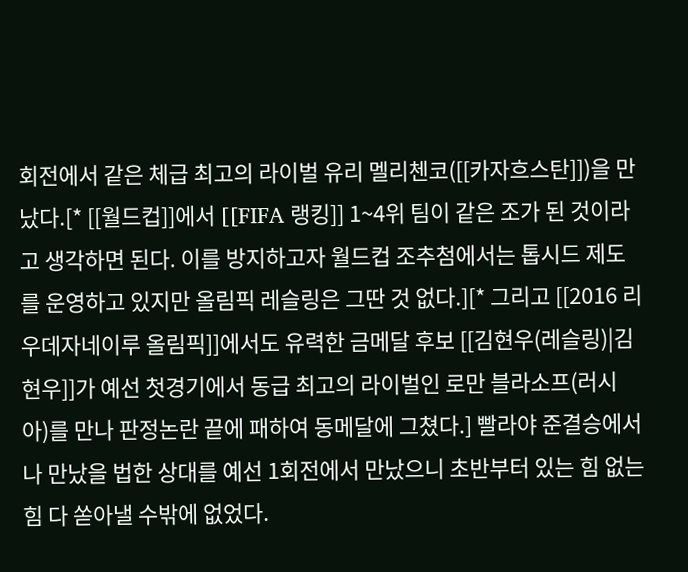회전에서 같은 체급 최고의 라이벌 유리 멜리첸코([[카자흐스탄]])을 만났다.[* [[월드컵]]에서 [[FIFA 랭킹]] 1~4위 팀이 같은 조가 된 것이라고 생각하면 된다. 이를 방지하고자 월드컵 조추첨에서는 톱시드 제도를 운영하고 있지만 올림픽 레슬링은 그딴 것 없다.][* 그리고 [[2016 리우데자네이루 올림픽]]에서도 유력한 금메달 후보 [[김현우(레슬링)|김현우]]가 예선 첫경기에서 동급 최고의 라이벌인 로만 블라소프(러시아)를 만나 판정논란 끝에 패하여 동메달에 그쳤다.] 빨라야 준결승에서나 만났을 법한 상대를 예선 1회전에서 만났으니 초반부터 있는 힘 없는 힘 다 쏟아낼 수밖에 없었다.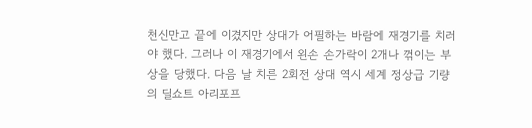천신만고 끝에 이겼지만 상대가 어필하는 바람에 재경기를 치러야 했다. 그러나 이 재경기에서 왼손 손가락이 2개나 꺾이는 부상을 당했다. 다음 날 치른 2회전 상대 역시 세계 정상급 기량의 딜쇼트 아리포프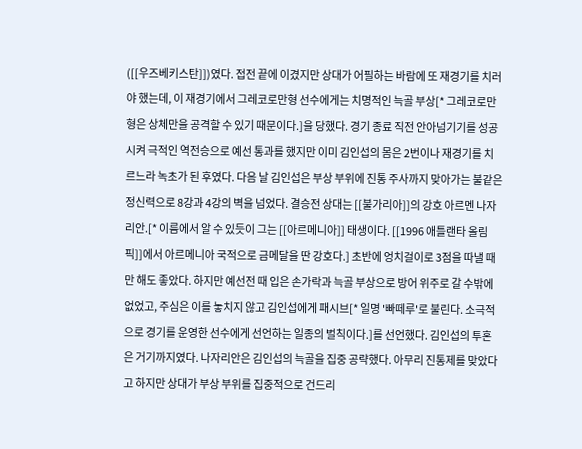([[우즈베키스탄]])였다. 접전 끝에 이겼지만 상대가 어필하는 바람에 또 재경기를 치러야 했는데, 이 재경기에서 그레코로만형 선수에게는 치명적인 늑골 부상[* 그레코로만형은 상체만을 공격할 수 있기 때문이다.]을 당했다. 경기 종료 직전 안아넘기기를 성공시켜 극적인 역전승으로 예선 통과를 했지만 이미 김인섭의 몸은 2번이나 재경기를 치르느라 녹초가 된 후였다. 다음 날 김인섭은 부상 부위에 진통 주사까지 맞아가는 불같은 정신력으로 8강과 4강의 벽을 넘었다. 결승전 상대는 [[불가리아]]의 강호 아르멘 나자리안.[* 이름에서 알 수 있듯이 그는 [[아르메니아]] 태생이다. [[1996 애틀랜타 올림픽]]에서 아르메니아 국적으로 금메달을 딴 강호다.] 초반에 엉치걸이로 3점을 따낼 때만 해도 좋았다. 하지만 예선전 때 입은 손가락과 늑골 부상으로 방어 위주로 갈 수밖에 없었고, 주심은 이를 놓치지 않고 김인섭에게 패시브[* 일명 '빠떼루'로 불린다. 소극적으로 경기를 운영한 선수에게 선언하는 일종의 벌칙이다.]를 선언했다. 김인섭의 투혼은 거기까지였다. 나자리안은 김인섭의 늑골을 집중 공략했다. 아무리 진통제를 맞았다고 하지만 상대가 부상 부위를 집중적으로 건드리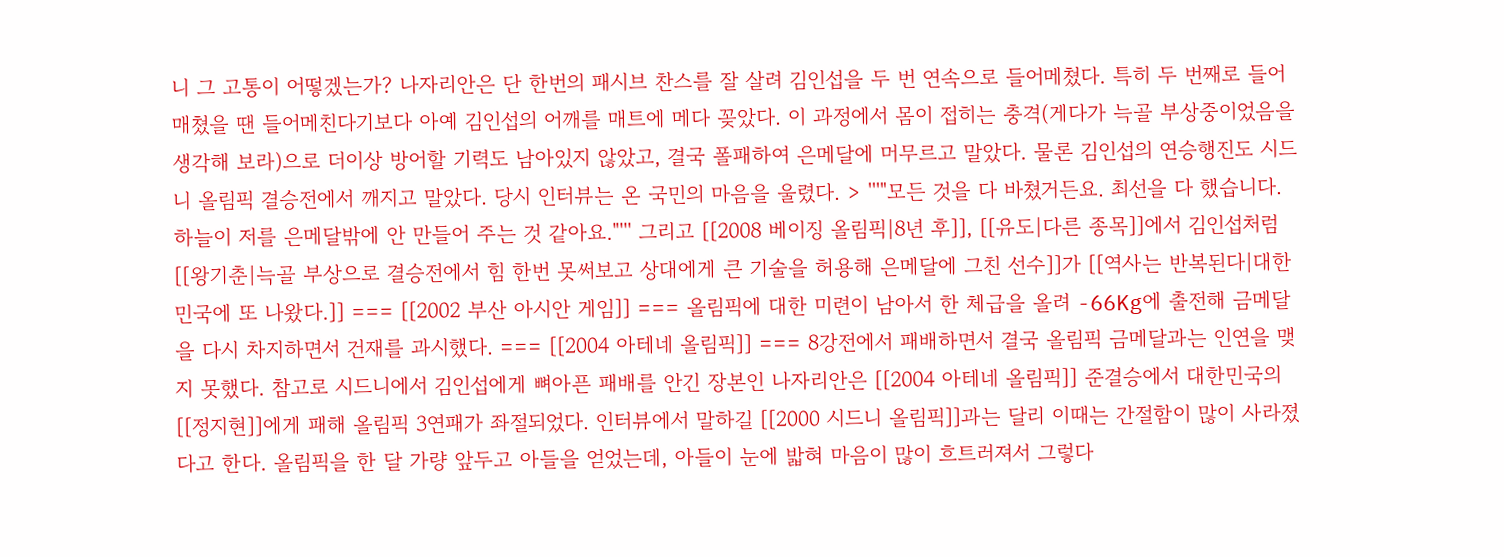니 그 고통이 어떻겠는가? 나자리안은 단 한번의 패시브 찬스를 잘 살려 김인섭을 두 번 연속으로 들어메쳤다. 특히 두 번째로 들어매쳤을 땐 들어메친다기보다 아예 김인섭의 어깨를 매트에 메다 꽂았다. 이 과정에서 몸이 접히는 충격(게다가 늑골 부상중이었음을 생각해 보라)으로 더이상 방어할 기력도 남아있지 않았고, 결국 폴패하여 은메달에 머무르고 말았다. 물론 김인섭의 연승행진도 시드니 올림픽 결승전에서 깨지고 말았다. 당시 인터뷰는 온 국민의 마음을 울렸다. > '''"모든 것을 다 바쳤거든요. 최선을 다 했습니다. 하늘이 저를 은메달밖에 안 만들어 주는 것 같아요."''' 그리고 [[2008 베이징 올림픽|8년 후]], [[유도|다른 종목]]에서 김인섭처럼 [[왕기춘|늑골 부상으로 결승전에서 힘 한번 못써보고 상대에게 큰 기술을 허용해 은메달에 그친 선수]]가 [[역사는 반복된다|대한민국에 또 나왔다.]] === [[2002 부산 아시안 게임]] === 올림픽에 대한 미련이 남아서 한 체급을 올려 -66Kg에 출전해 금메달을 다시 차지하면서 건재를 과시했다. === [[2004 아테네 올림픽]] === 8강전에서 패배하면서 결국 올림픽 금메달과는 인연을 맺지 못했다. 참고로 시드니에서 김인섭에게 뼈아픈 패배를 안긴 장본인 나자리안은 [[2004 아테네 올림픽]] 준결승에서 대한민국의 [[정지현]]에게 패해 올림픽 3연패가 좌절되었다. 인터뷰에서 말하길 [[2000 시드니 올림픽]]과는 달리 이때는 간절함이 많이 사라졌다고 한다. 올림픽을 한 달 가량 앞두고 아들을 얻었는데, 아들이 눈에 밟혀 마음이 많이 흐트러져서 그렇다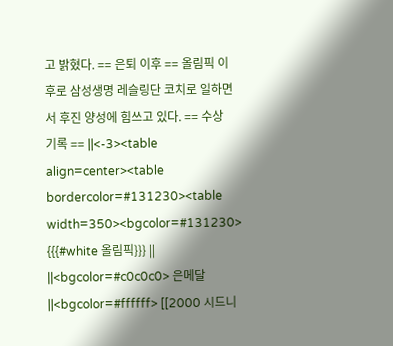고 밝혔다. == 은퇴 이후 == 올림픽 이후로 삼성생명 레슬링단 코치로 일하면서 후진 양성에 힘쓰고 있다. == 수상 기록 == ||<-3><table align=center><table bordercolor=#131230><table width=350><bgcolor=#131230> {{{#white 올림픽}}} || ||<bgcolor=#c0c0c0> 은메달 ||<bgcolor=#ffffff> [[2000 시드니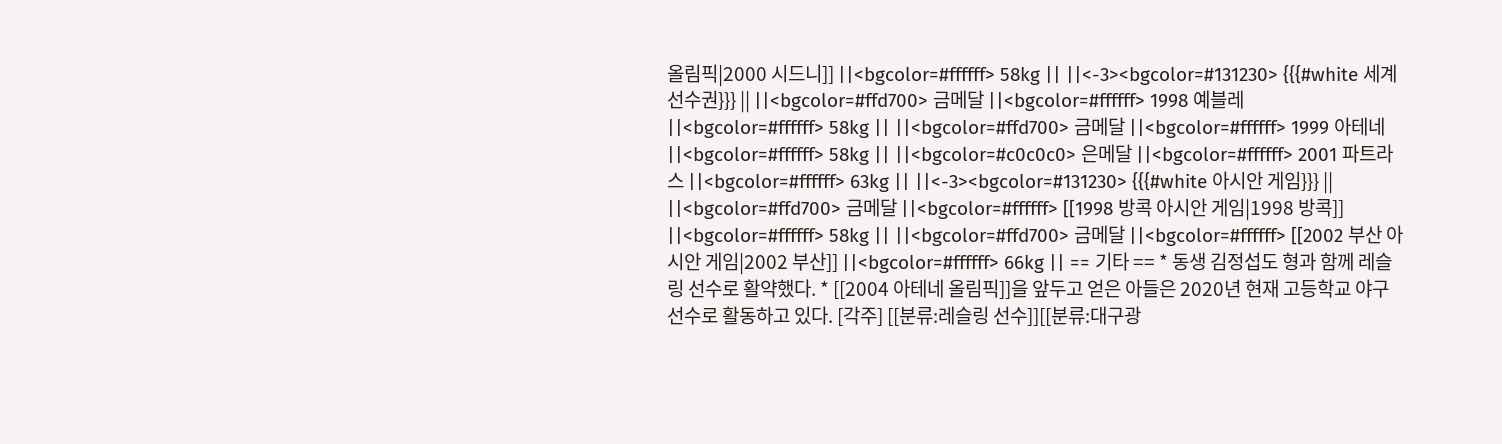올림픽|2000 시드니]] ||<bgcolor=#ffffff> 58kg || ||<-3><bgcolor=#131230> {{{#white 세계선수권}}} || ||<bgcolor=#ffd700> 금메달 ||<bgcolor=#ffffff> 1998 예블레 ||<bgcolor=#ffffff> 58kg || ||<bgcolor=#ffd700> 금메달 ||<bgcolor=#ffffff> 1999 아테네 ||<bgcolor=#ffffff> 58kg || ||<bgcolor=#c0c0c0> 은메달 ||<bgcolor=#ffffff> 2001 파트라스 ||<bgcolor=#ffffff> 63kg || ||<-3><bgcolor=#131230> {{{#white 아시안 게임}}} || ||<bgcolor=#ffd700> 금메달 ||<bgcolor=#ffffff> [[1998 방콕 아시안 게임|1998 방콕]] ||<bgcolor=#ffffff> 58kg || ||<bgcolor=#ffd700> 금메달 ||<bgcolor=#ffffff> [[2002 부산 아시안 게임|2002 부산]] ||<bgcolor=#ffffff> 66kg || == 기타 == * 동생 김정섭도 형과 함께 레슬링 선수로 활약했다. * [[2004 아테네 올림픽]]을 앞두고 얻은 아들은 2020년 현재 고등학교 야구선수로 활동하고 있다. [각주] [[분류:레슬링 선수]][[분류:대구광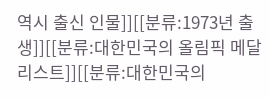역시 출신 인물]][[분류:1973년 출생]][[분류:대한민국의 올림픽 메달리스트]][[분류:대한민국의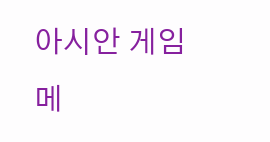아시안 게임 메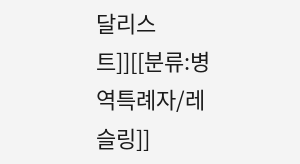달리스트]][[분류:병역특례자/레슬링]]